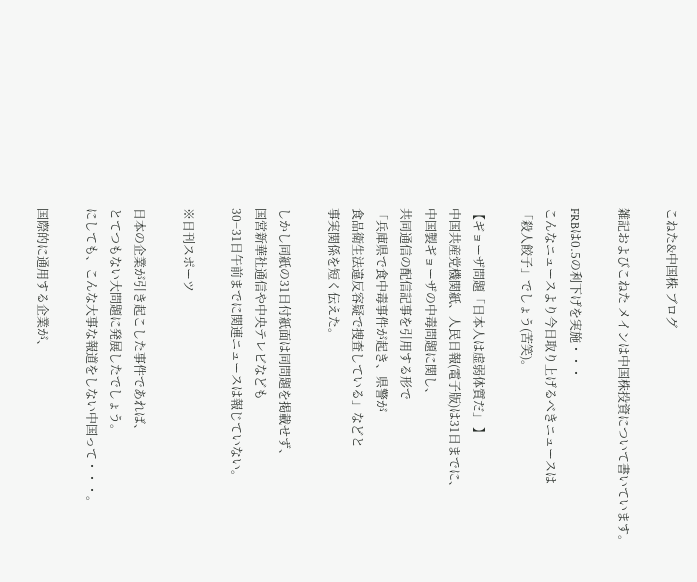こねた&中国株 ブログ

雑記およびこねた メインは中国株投資について書いています。

FRBは0.5の利下げを実施・・・
こんなニュースより今日取り上げるべきニュースは
「殺人餃子」でしょう(苦笑)。

【ギョーザ問題「日本人は虚弱体質だ」 】
中国共産党機関紙、人民日報(電子版)は31日までに、
中国製ギョーザの中毒問題に関し、
共同通信の配信記事を引用する形で
「兵庫県で食中毒事件が起き、県警が
食品衛生法違反容疑で捜査している」などと
事実関係を短く伝えた。

しかし同紙の31日付紙面は同問題を掲載せず、
国営新華社通信や中央テレビなども
30−31日午前までに関連ニュースは報じていない。

※日刊スポーツ

日本の企業が引き起こした事件であれば、
とてつもない大問題に発展したでしょう。
にしても、こんな大事な報道をしない中国って・・・。

国際的に通用する企業が、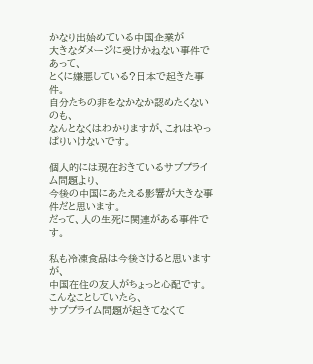かなり出始めている中国企業が
大きなダメージに受けかねない事件であって、
とくに嫌悪している?日本で起きた事件。
自分たちの非をなかなか認めたくないのも、
なんとなくはわかりますが、これはやっぱりいけないです。

個人的には現在おきているサブプライム問題より、
今後の中国にあたえる影響が大きな事件だと思います。
だって、人の生死に関連がある事件です。

私も冷凍食品は今後さけると思いますが、
中国在住の友人がちょっと心配です。
こんなことしていたら、
サブプライム問題が起きてなくて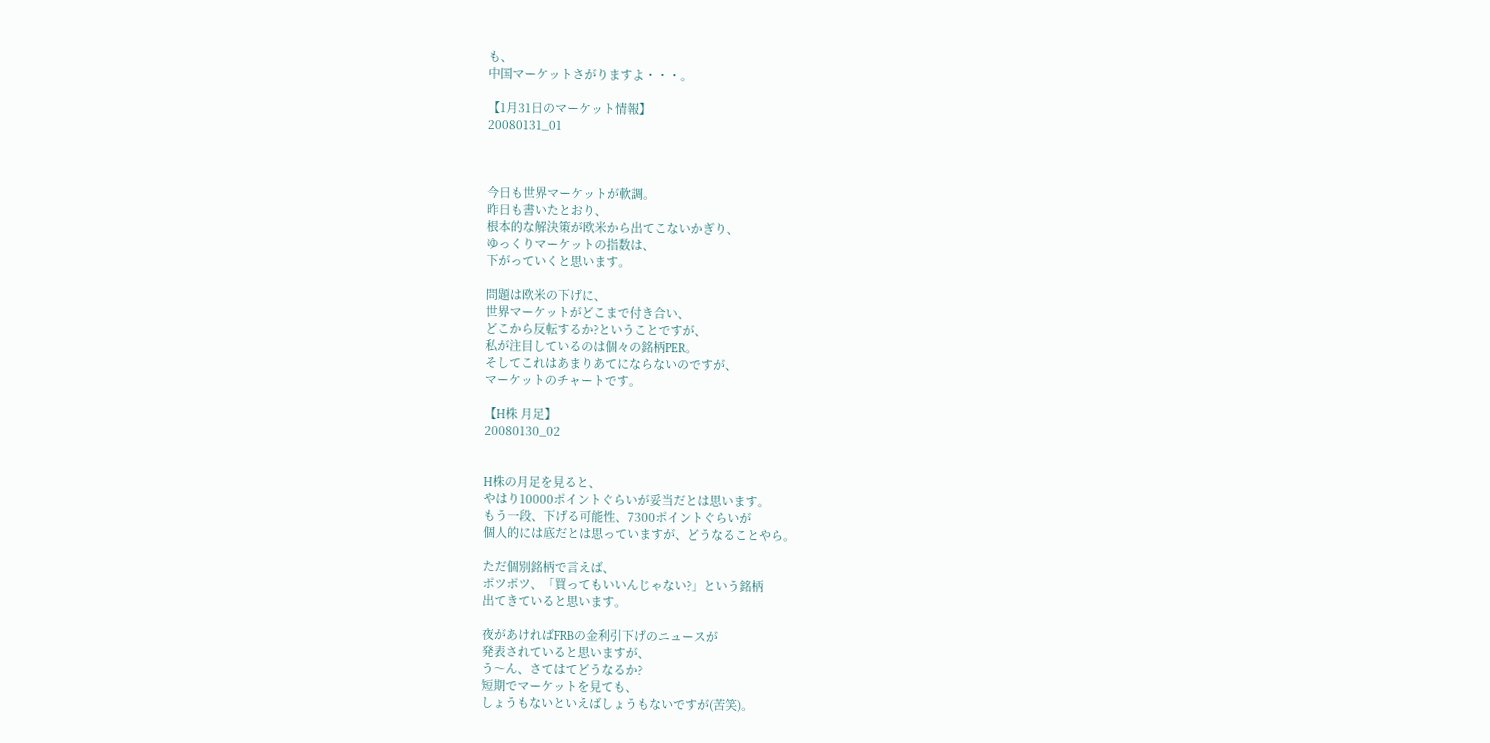も、
中国マーケットさがりますよ・・・。

【1月31日のマーケット情報】
20080131_01



今日も世界マーケットが軟調。
昨日も書いたとおり、
根本的な解決策が欧米から出てこないかぎり、
ゆっくりマーケットの指数は、
下がっていくと思います。

問題は欧米の下げに、
世界マーケットがどこまで付き合い、
どこから反転するか?ということですが、
私が注目しているのは個々の銘柄PER。
そしてこれはあまりあてにならないのですが、
マーケットのチャートです。

【H株 月足】
20080130_02


H株の月足を見ると、
やはり10000ポイントぐらいが妥当だとは思います。
もう一段、下げる可能性、7300ポイントぐらいが
個人的には底だとは思っていますが、どうなることやら。

ただ個別銘柄で言えば、
ポツポツ、「買ってもいいんじゃない?」という銘柄
出てきていると思います。

夜があければFRBの金利引下げのニュースが
発表されていると思いますが、
う〜ん、さてはてどうなるか?
短期でマーケットを見ても、
しょうもないといえばしょうもないですが(苦笑)。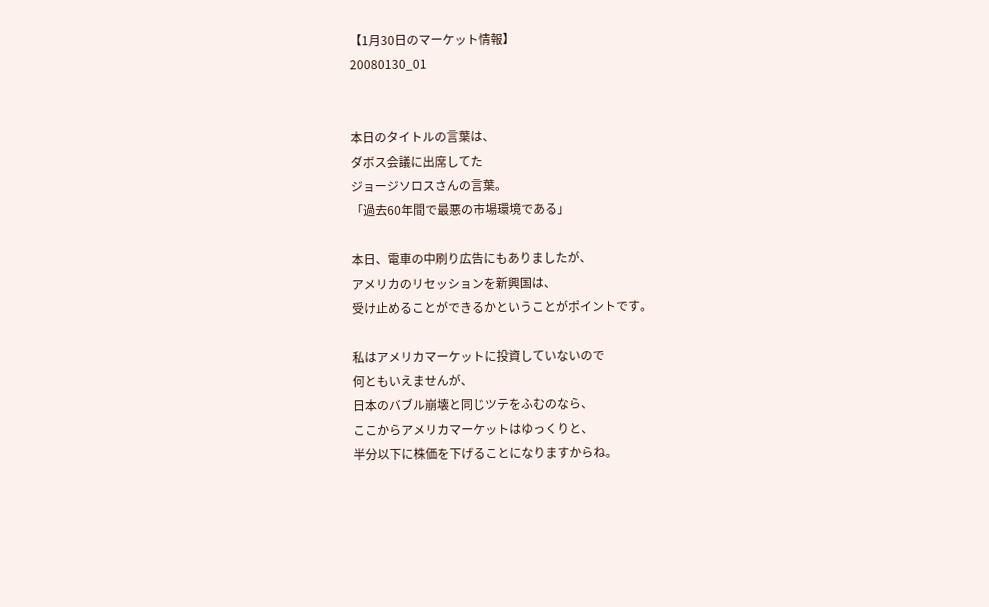【1月30日のマーケット情報】
20080130_01


本日のタイトルの言葉は、
ダボス会議に出席してた
ジョージソロスさんの言葉。
「過去60年間で最悪の市場環境である」

本日、電車の中刷り広告にもありましたが、
アメリカのリセッションを新興国は、
受け止めることができるかということがポイントです。

私はアメリカマーケットに投資していないので
何ともいえませんが、
日本のバブル崩壊と同じツテをふむのなら、
ここからアメリカマーケットはゆっくりと、
半分以下に株価を下げることになりますからね。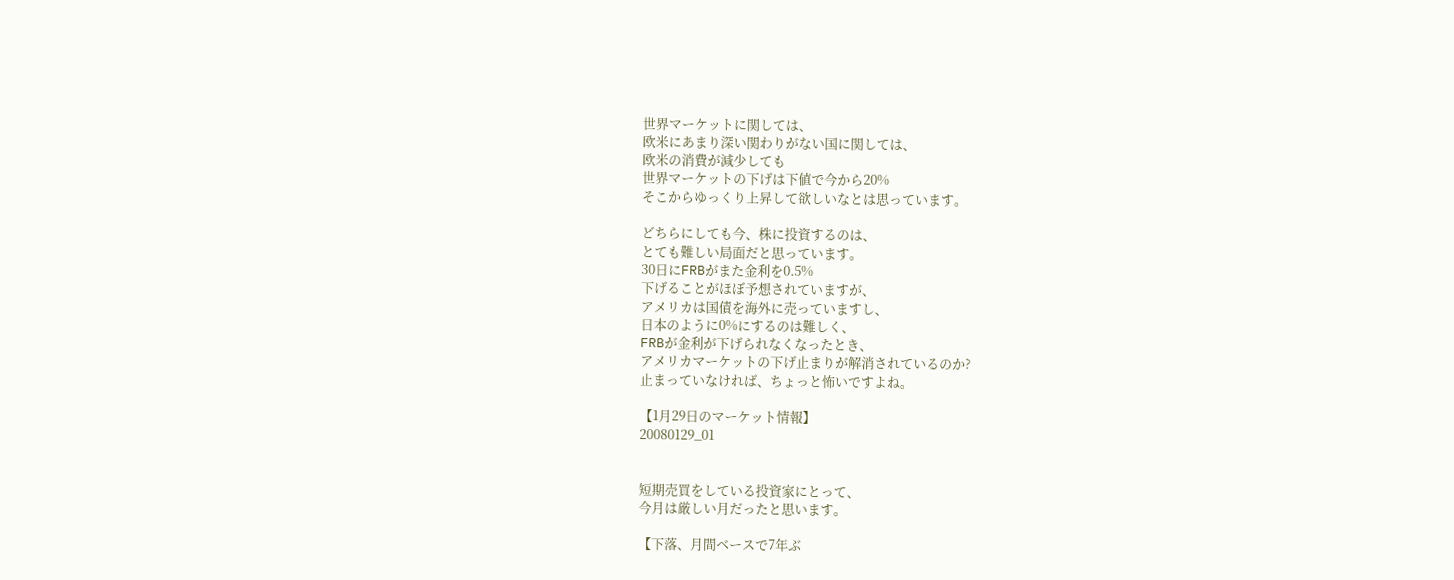世界マーケットに関しては、
欧米にあまり深い関わりがない国に関しては、
欧米の消費が減少しても
世界マーケットの下げは下値で今から20%
そこからゆっくり上昇して欲しいなとは思っています。

どちらにしても今、株に投資するのは、
とても難しい局面だと思っています。
30日にFRBがまた金利を0.5%
下げることがほぼ予想されていますが、
アメリカは国債を海外に売っていますし、
日本のように0%にするのは難しく、
FRBが金利が下げられなくなったとき、
アメリカマーケットの下げ止まりが解消されているのか?
止まっていなければ、ちょっと怖いですよね。

【1月29日のマーケット情報】
20080129_01


短期売買をしている投資家にとって、
今月は厳しい月だったと思います。

【下落、月間ベースで7年ぶ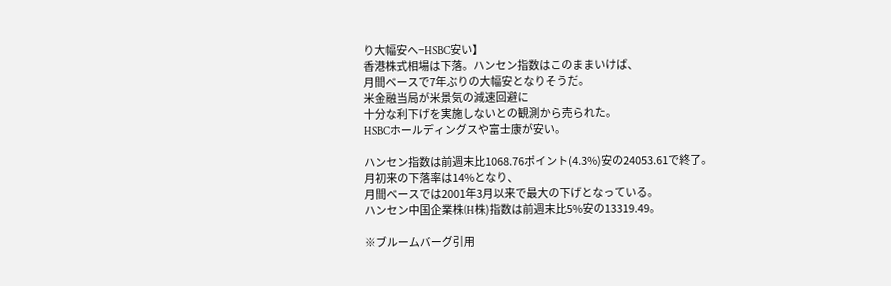り大幅安へ−HSBC安い】
香港株式相場は下落。ハンセン指数はこのままいけば、
月間ベースで7年ぶりの大幅安となりそうだ。
米金融当局が米景気の減速回避に
十分な利下げを実施しないとの観測から売られた。
HSBCホールディングスや富士康が安い。

ハンセン指数は前週末比1068.76ポイント(4.3%)安の24053.61で終了。
月初来の下落率は14%となり、
月間ベースでは2001年3月以来で最大の下げとなっている。
ハンセン中国企業株(H株)指数は前週末比5%安の13319.49。

※ブルームバーグ引用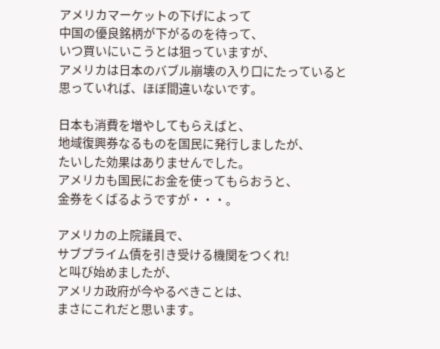アメリカマーケットの下げによって
中国の優良銘柄が下がるのを待って、
いつ買いにいこうとは狙っていますが、
アメリカは日本のバブル崩壊の入り口にたっていると
思っていれば、ほぼ間違いないです。

日本も消費を増やしてもらえばと、
地域復興券なるものを国民に発行しましたが、
たいした効果はありませんでした。
アメリカも国民にお金を使ってもらおうと、
金券をくばるようですが・・・。

アメリカの上院議員で、
サブプライム債を引き受ける機関をつくれ!
と叫び始めましたが、
アメリカ政府が今やるべきことは、
まさにこれだと思います。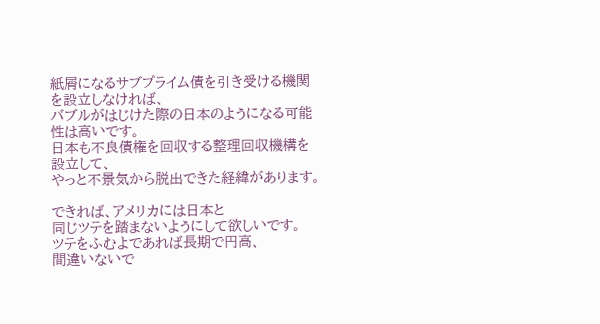紙屑になるサブプライム債を引き受ける機関を設立しなければ、
バブルがはじけた際の日本のようになる可能性は高いです。
日本も不良債権を回収する整理回収機構を設立して、
やっと不景気から脱出できた経緯があります。

できれば、アメリカには日本と
同じツテを踏まないようにして欲しいです。
ツテをふむよであれば長期で円高、
間違いないで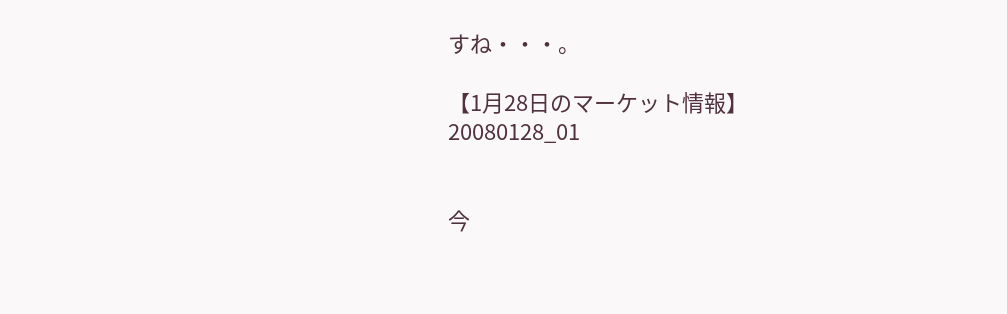すね・・・。

【1月28日のマーケット情報】
20080128_01


今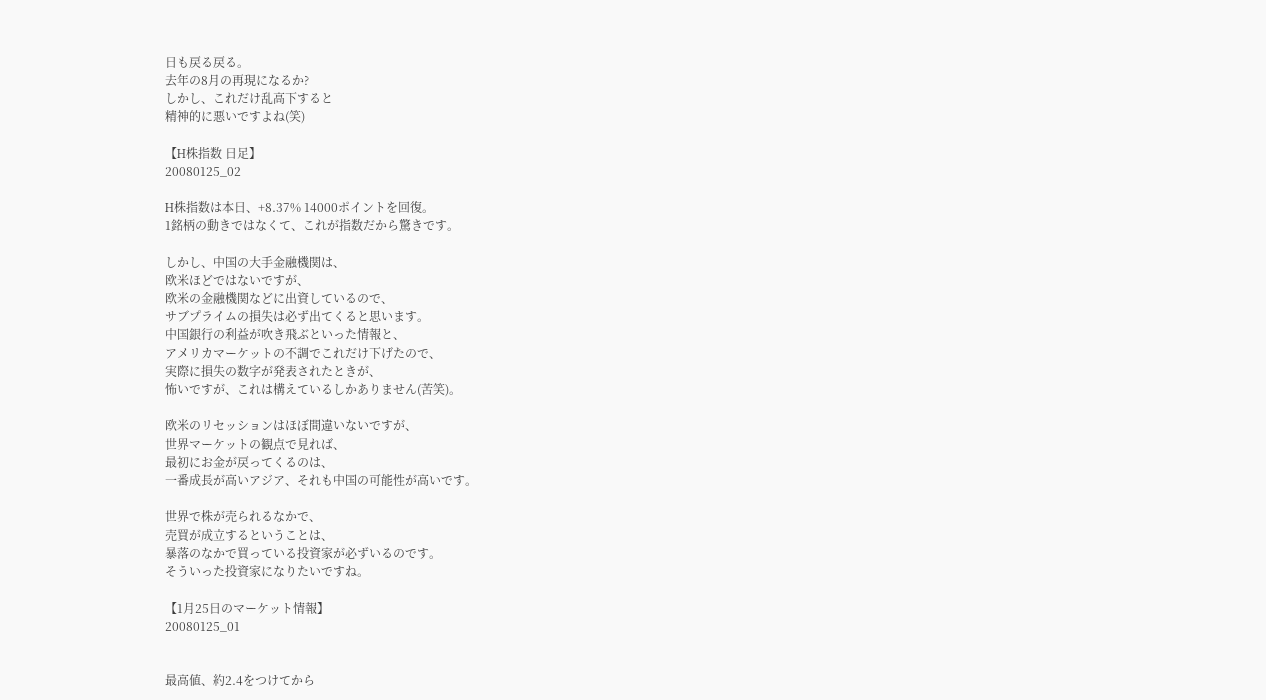日も戻る戻る。
去年の8月の再現になるか?
しかし、これだけ乱高下すると
精神的に悪いですよね(笑)

【H株指数 日足】
20080125_02

H株指数は本日、+8.37% 14000ポイントを回復。
1銘柄の動きではなくて、これが指数だから驚きです。

しかし、中国の大手金融機関は、
欧米ほどではないですが、
欧米の金融機関などに出資しているので、
サブプライムの損失は必ず出てくると思います。
中国銀行の利益が吹き飛ぶといった情報と、
アメリカマーケットの不調でこれだけ下げたので、
実際に損失の数字が発表されたときが、
怖いですが、これは構えているしかありません(苦笑)。

欧米のリセッションはほぼ間違いないですが、
世界マーケットの観点で見れば、
最初にお金が戻ってくるのは、
一番成長が高いアジア、それも中国の可能性が高いです。

世界で株が売られるなかで、
売買が成立するということは、
暴落のなかで買っている投資家が必ずいるのです。
そういった投資家になりたいですね。

【1月25日のマーケット情報】
20080125_01


最高値、約2.4をつけてから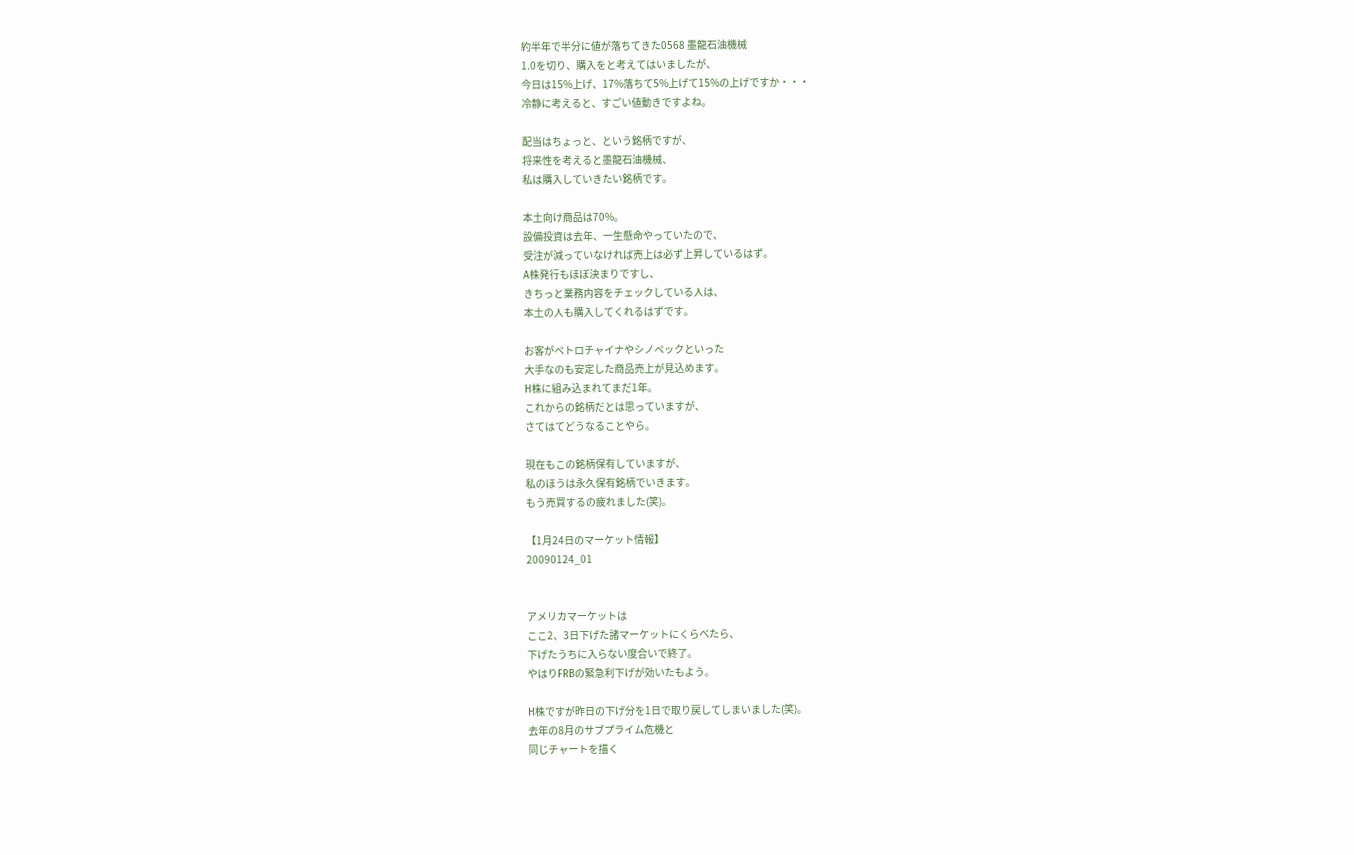約半年で半分に値が落ちてきた0568 墨龍石油機械
1.0を切り、購入をと考えてはいましたが、
今日は15%上げ、17%落ちて5%上げて15%の上げですか・・・
冷静に考えると、すごい値動きですよね。

配当はちょっと、という銘柄ですが、
将来性を考えると墨龍石油機械、
私は購入していきたい銘柄です。

本土向け商品は70%。
設備投資は去年、一生懸命やっていたので、
受注が減っていなければ売上は必ず上昇しているはず。
A株発行もほぼ決まりですし、
きちっと業務内容をチェックしている人は、
本土の人も購入してくれるはずです。

お客がペトロチャイナやシノペックといった
大手なのも安定した商品売上が見込めます。
H株に組み込まれてまだ1年。
これからの銘柄だとは思っていますが、
さてはてどうなることやら。

現在もこの銘柄保有していますが、
私のほうは永久保有銘柄でいきます。
もう売買するの疲れました(笑)。

【1月24日のマーケット情報】
20090124_01


アメリカマーケットは
ここ2、3日下げた諸マーケットにくらべたら、
下げたうちに入らない度合いで終了。
やはりFRBの緊急利下げが効いたもよう。

H株ですが昨日の下げ分を1日で取り戻してしまいました(笑)。
去年の8月のサブプライム危機と
同じチャートを描く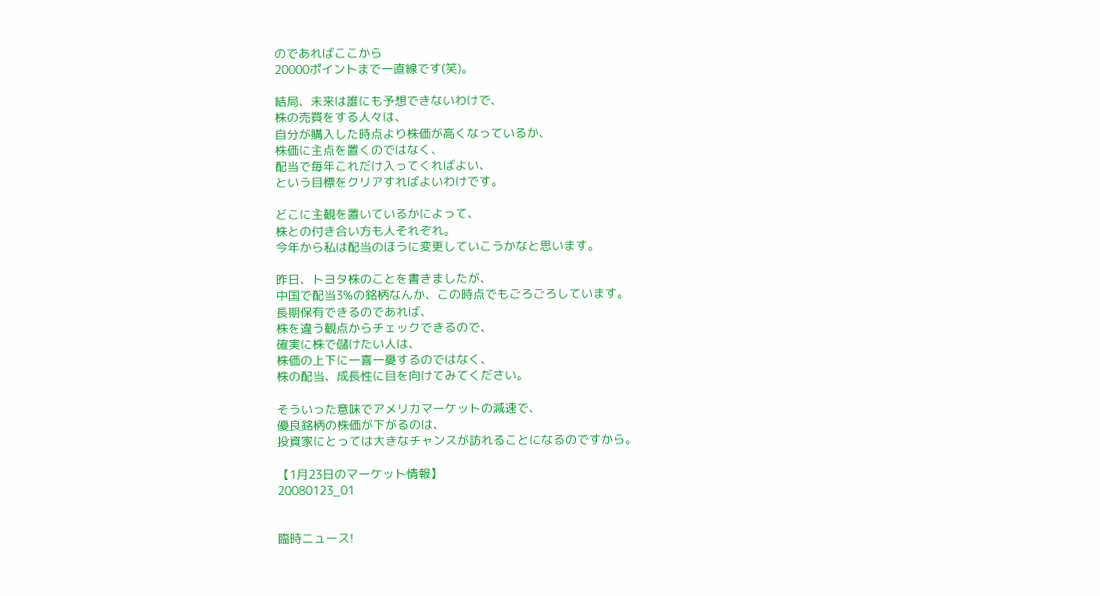のであればここから
20000ポイントまで一直線です(笑)。

結局、未来は誰にも予想できないわけで、
株の売買をする人々は、
自分が購入した時点より株価が高くなっているか、
株価に主点を置くのではなく、
配当で毎年これだけ入ってくればよい、
という目標をクリアすればよいわけです。

どこに主観を置いているかによって、
株との付き合い方も人それぞれ。
今年から私は配当のほうに変更していこうかなと思います。

昨日、トヨタ株のことを書きましたが、
中国で配当3%の銘柄なんか、この時点でもごろごろしています。
長期保有できるのであれば、
株を違う観点からチェックできるので、
確実に株で儲けたい人は、
株価の上下に一喜一憂するのではなく、
株の配当、成長性に目を向けてみてください。

そういった意味でアメリカマーケットの減速で、
優良銘柄の株価が下がるのは、
投資家にとっては大きなチャンスが訪れることになるのですから。

【1月23日のマーケット情報】
20080123_01


臨時ニュース!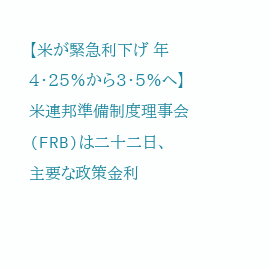【米が緊急利下げ 年4・25%から3・5%へ】
米連邦準備制度理事会(FRB)は二十二日、
主要な政策金利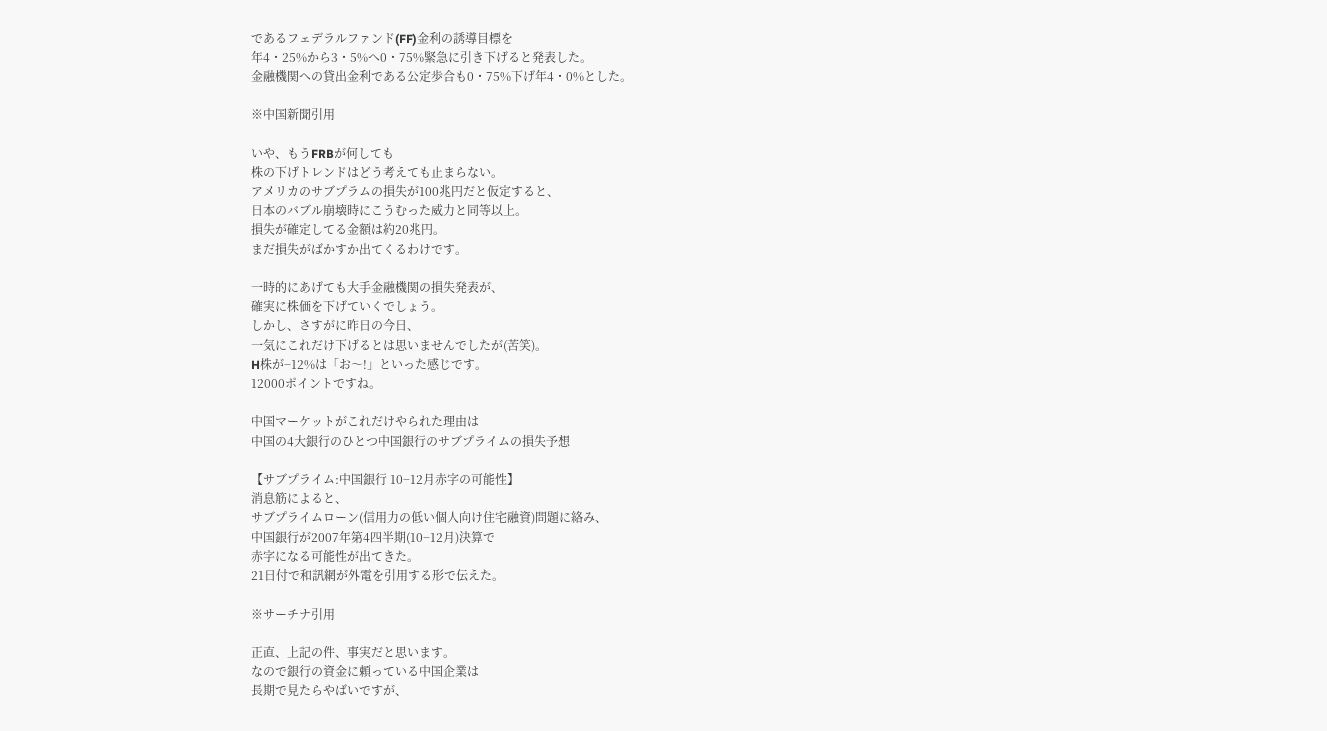であるフェデラルファンド(FF)金利の誘導目標を
年4・25%から3・5%へ0・75%緊急に引き下げると発表した。
金融機関への貸出金利である公定歩合も0・75%下げ年4・0%とした。

※中国新聞引用

いや、もうFRBが何しても
株の下げトレンドはどう考えても止まらない。
アメリカのサブプラムの損失が100兆円だと仮定すると、
日本のバブル崩壊時にこうむった威力と同等以上。
損失が確定してる金額は約20兆円。
まだ損失がばかすか出てくるわけです。

一時的にあげても大手金融機関の損失発表が、
確実に株価を下げていくでしょう。
しかし、さすがに昨日の今日、
一気にこれだけ下げるとは思いませんでしたが(苦笑)。
H株が−12%は「お〜!」といった感じです。
12000ポイントですね。

中国マーケットがこれだけやられた理由は
中国の4大銀行のひとつ中国銀行のサブプライムの損失予想

【サブプライム:中国銀行 10−12月赤字の可能性】
消息筋によると、
サブプライムローン(信用力の低い個人向け住宅融資)問題に絡み、
中国銀行が2007年第4四半期(10−12月)決算で
赤字になる可能性が出てきた。
21日付で和訊網が外電を引用する形で伝えた。

※サーチナ引用

正直、上記の件、事実だと思います。
なので銀行の資金に頼っている中国企業は
長期で見たらやばいですが、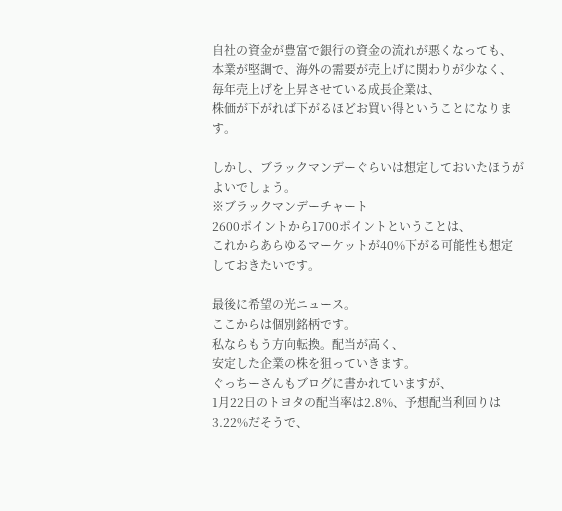自社の資金が豊富で銀行の資金の流れが悪くなっても、
本業が堅調で、海外の需要が売上げに関わりが少なく、
毎年売上げを上昇させている成長企業は、
株価が下がれば下がるほどお買い得ということになります。

しかし、ブラックマンデーぐらいは想定しておいたほうがよいでしょう。
※ブラックマンデーチャート
2600ポイントから1700ポイントということは、
これからあらゆるマーケットが40%下がる可能性も想定しておきたいです。

最後に希望の光ニュース。
ここからは個別銘柄です。
私ならもう方向転換。配当が高く、
安定した企業の株を狙っていきます。
ぐっちーさんもブログに書かれていますが、
1月22日のトヨタの配当率は2.8%、予想配当利回りは3.22%だそうで、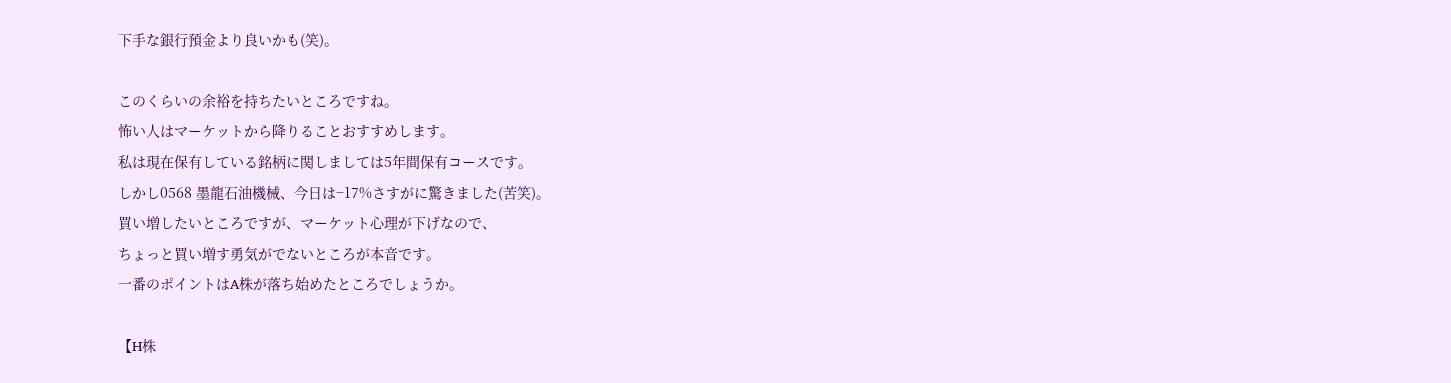下手な銀行預金より良いかも(笑)。

このくらいの余裕を持ちたいところですね。
怖い人はマーケットから降りることおすすめします。
私は現在保有している銘柄に関しましては5年間保有コースです。
しかし0568 墨龍石油機械、今日は−17%さすがに驚きました(苦笑)。
買い増したいところですが、マーケット心理が下げなので、
ちょっと買い増す勇気がでないところが本音です。
一番のポイントはA株が落ち始めたところでしょうか。

【H株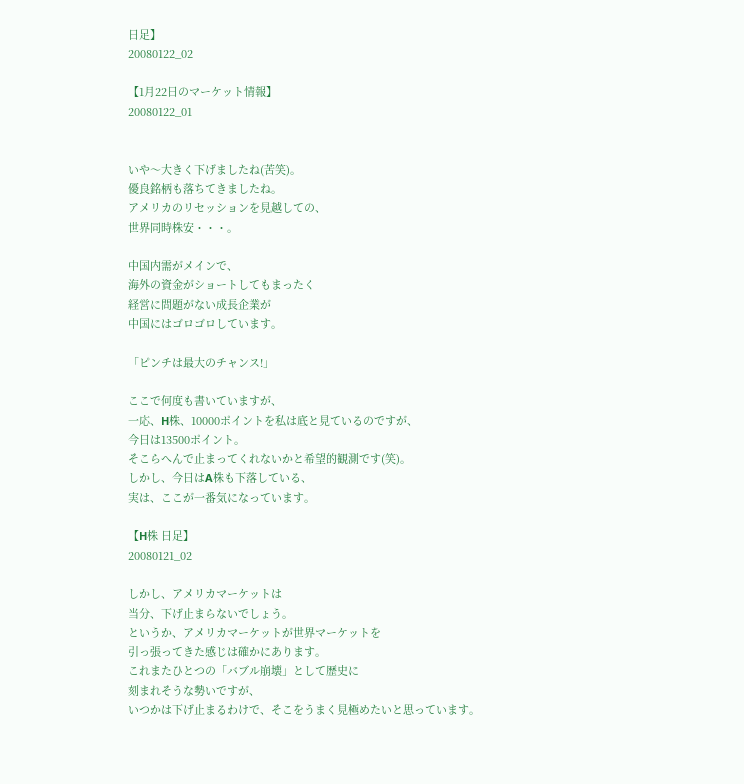日足】
20080122_02

【1月22日のマーケット情報】
20080122_01


いや〜大きく下げましたね(苦笑)。
優良銘柄も落ちてきましたね。
アメリカのリセッションを見越しての、
世界同時株安・・・。

中国内需がメインで、
海外の資金がショートしてもまったく
経営に問題がない成長企業が
中国にはゴロゴロしています。

「ピンチは最大のチャンス!」

ここで何度も書いていますが、
一応、H株、10000ポイントを私は底と見ているのですが、
今日は13500ポイント。
そこらへんで止まってくれないかと希望的観測です(笑)。
しかし、今日はA株も下落している、
実は、ここが一番気になっています。

【H株 日足】
20080121_02

しかし、アメリカマーケットは
当分、下げ止まらないでしょう。
というか、アメリカマーケットが世界マーケットを
引っ張ってきた感じは確かにあります。
これまたひとつの「バブル崩壊」として歴史に
刻まれそうな勢いですが、
いつかは下げ止まるわけで、そこをうまく見極めたいと思っています。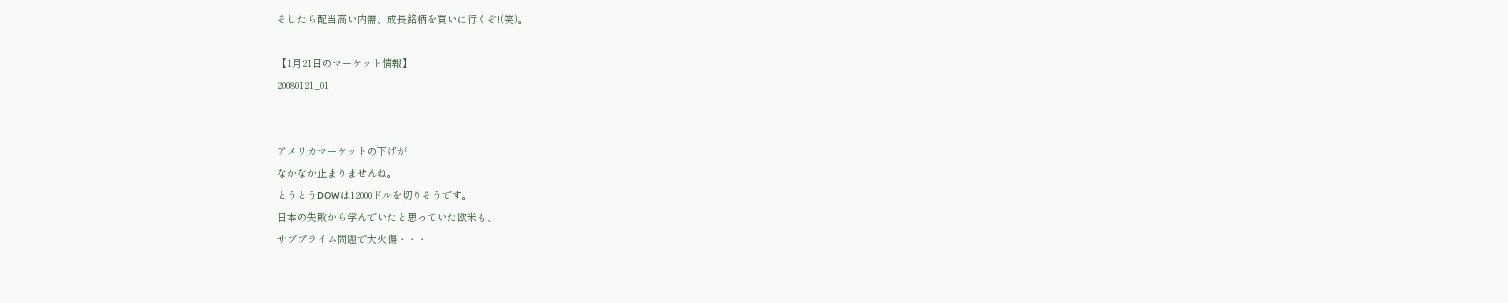そしたら配当高い内需、成長銘柄を買いに行くぞ!(笑)。

【1月21日のマーケット情報】
20080121_01


アメリカマーケットの下げが
なかなか止まりませんね。
とうとうDOWは12000ドルを切りそうです。
日本の失敗から学んでいたと思っていた欧米も、
サブプライム問題で大火傷・・・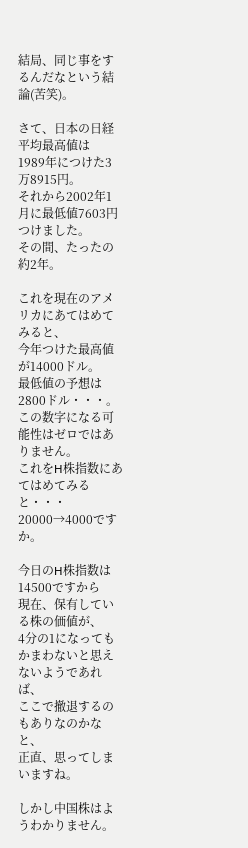結局、同じ事をするんだなという結論(苦笑)。

さて、日本の日経平均最高値は
1989年につけた3万8915円。
それから2002年1月に最低値7603円つけました。
その間、たったの約2年。

これを現在のアメリカにあてはめてみると、
今年つけた最高値が14000ドル。
最低値の予想は2800ドル・・・。
この数字になる可能性はゼロではありません。
これをH株指数にあてはめてみると・・・
20000→4000ですか。

今日のH株指数は14500ですから
現在、保有している株の価値が、
4分の1になってもかまわないと思えないようであれば、
ここで撤退するのもありなのかなと、
正直、思ってしまいますね。

しかし中国株はようわかりません。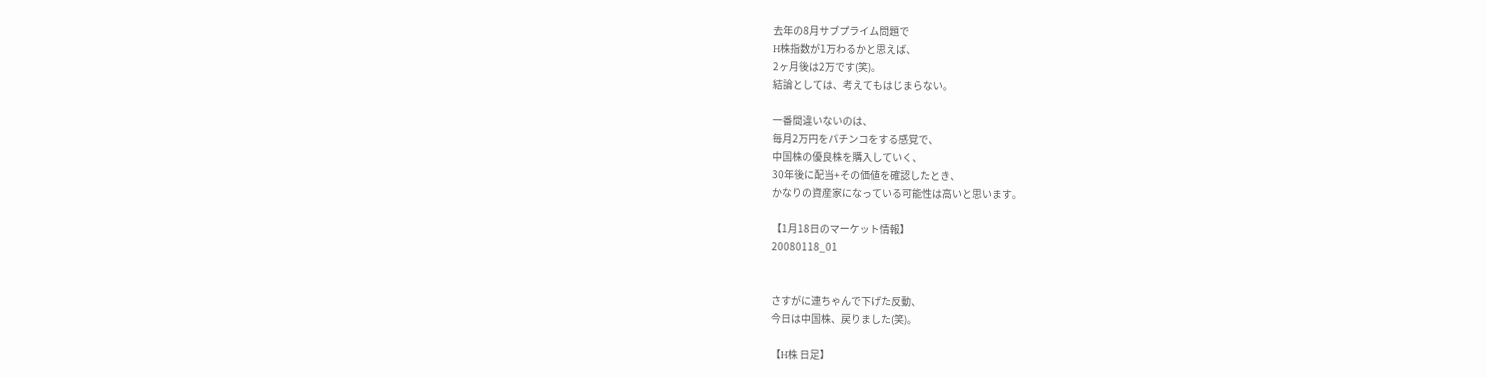去年の8月サブプライム問題で
H株指数が1万わるかと思えば、
2ヶ月後は2万です(笑)。
結論としては、考えてもはじまらない。

一番間違いないのは、
毎月2万円をパチンコをする感覚で、
中国株の優良株を購入していく、
30年後に配当+その価値を確認したとき、
かなりの資産家になっている可能性は高いと思います。

【1月18日のマーケット情報】
20080118_01


さすがに連ちゃんで下げた反動、
今日は中国株、戻りました(笑)。

【H株 日足】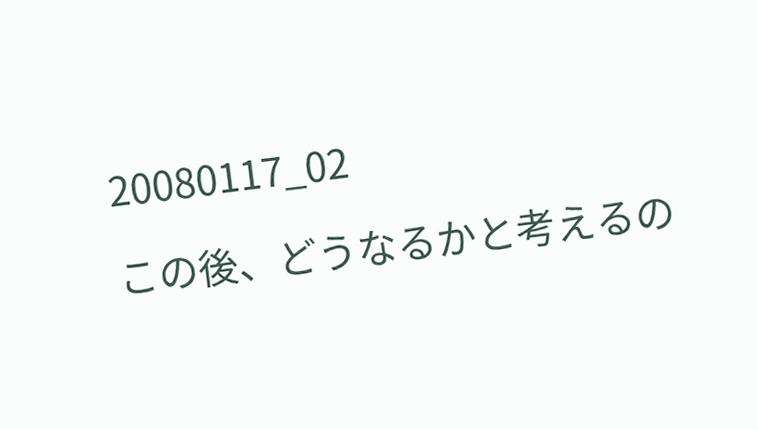20080117_02

この後、どうなるかと考えるの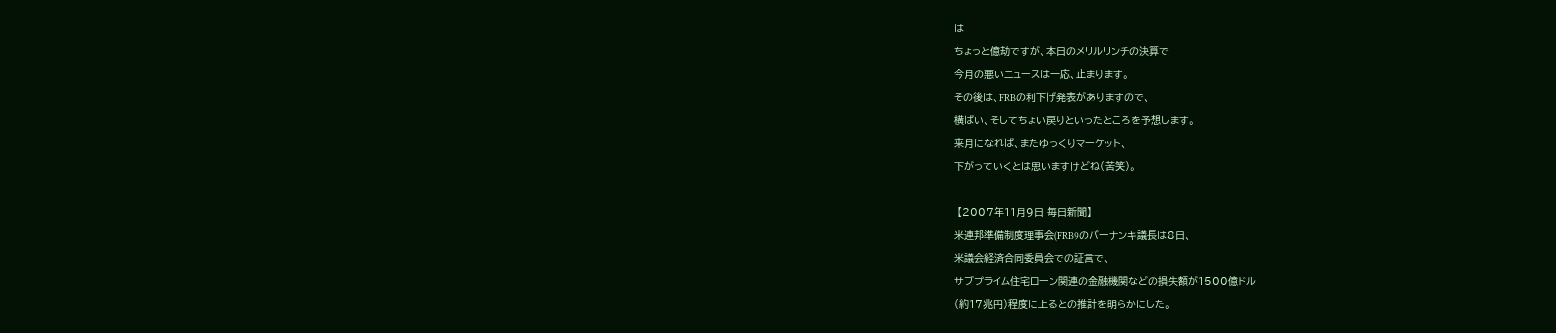は
ちょっと億劫ですが、本日のメリルリンチの決算で
今月の悪いニュースは一応、止まります。
その後は、FRBの利下げ発表がありますので、
横ばい、そしてちょい戻りといったところを予想します。
来月になれば、またゆっくりマーケット、
下がっていくとは思いますけどね(苦笑)。

 【2007年11月9日 毎日新聞】
米連邦準備制度理事会(FRB9のバーナンキ議長は8日、
米議会経済合同委員会での証言で、
サブプライム住宅ローン関連の金融機関などの損失額が1500億ドル
(約17兆円)程度に上るとの推計を明らかにした。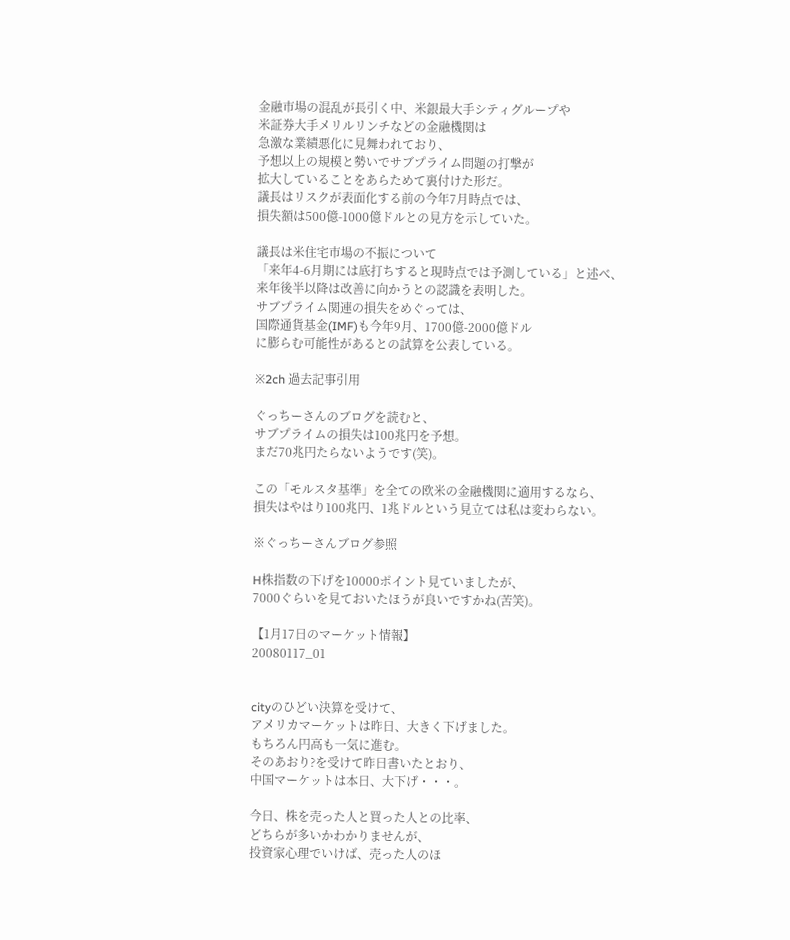金融市場の混乱が長引く中、米銀最大手シティグループや
米証券大手メリルリンチなどの金融機関は
急激な業績悪化に見舞われており、
予想以上の規模と勢いでサブプライム問題の打撃が
拡大していることをあらためて裏付けた形だ。
議長はリスクが表面化する前の今年7月時点では、
損失額は500億-1000億ドルとの見方を示していた。

議長は米住宅市場の不振について
「来年4-6月期には底打ちすると現時点では予測している」と述べ、
来年後半以降は改善に向かうとの認識を表明した。
サブプライム関連の損失をめぐっては、
国際通貨基金(IMF)も今年9月、1700億-2000億ドル
に膨らむ可能性があるとの試算を公表している。

※2ch 過去記事引用

ぐっちーさんのブログを読むと、
サブプライムの損失は100兆円を予想。
まだ70兆円たらないようです(笑)。

この「モルスタ基準」を全ての欧米の金融機関に適用するなら、
損失はやはり100兆円、1兆ドルという見立ては私は変わらない。

※ぐっちーさんブログ参照

H株指数の下げを10000ポイント見ていましたが、
7000ぐらいを見ておいたほうが良いですかね(苦笑)。

【1月17日のマーケット情報】
20080117_01


cityのひどい決算を受けて、
アメリカマーケットは昨日、大きく下げました。
もちろん円高も一気に進む。
そのあおり?を受けて昨日書いたとおり、
中国マーケットは本日、大下げ・・・。

今日、株を売った人と買った人との比率、
どちらが多いかわかりませんが、
投資家心理でいけば、売った人のほ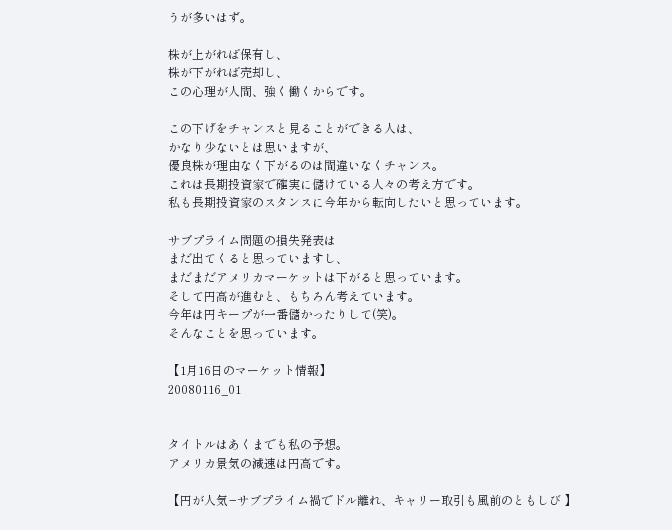うが多いはず。

株が上がれば保有し、
株が下がれば売却し、
この心理が人間、強く働くからです。

この下げをチャンスと見ることができる人は、
かなり少ないとは思いますが、
優良株が理由なく下がるのは間違いなくチャンス。
これは長期投資家で確実に儲けている人々の考え方です。
私も長期投資家のスタンスに今年から転向したいと思っています。

サブプライム問題の損失発表は
まだ出てくると思っていますし、
まだまだアメリカマーケットは下がると思っています。
そして円高が進むと、もちろん考えています。
今年は円キープが一番儲かったりして(笑)。
そんなことを思っています。

【1月16日のマーケット情報】
20080116_01


タイトルはあくまでも私の予想。
アメリカ景気の減速は円高です。

【円が人気−サブプライム禍でドル離れ、キャリー取引も風前のともしび 】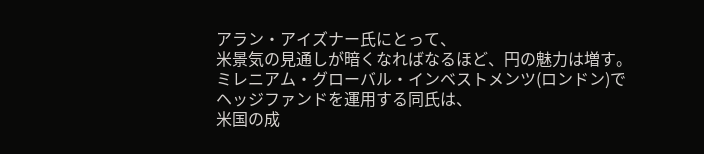アラン・アイズナー氏にとって、
米景気の見通しが暗くなればなるほど、円の魅力は増す。
ミレニアム・グローバル・インベストメンツ(ロンドン)で
ヘッジファンドを運用する同氏は、
米国の成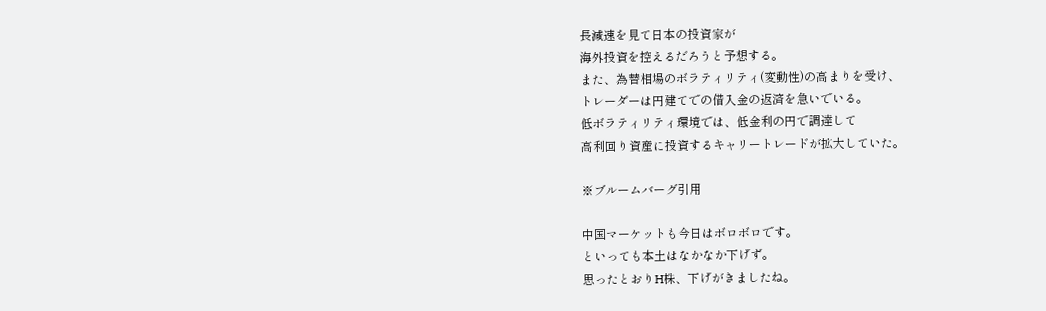長減速を見て日本の投資家が
海外投資を控えるだろうと予想する。
また、為替相場のボラティリティ(変動性)の高まりを受け、
トレーダーは円建てでの借入金の返済を急いでいる。
低ボラティリティ環境では、低金利の円で調達して
高利回り資産に投資するキャリートレードが拡大していた。

※ブルームバーグ引用

中国マーケットも今日はボロボロです。
といっても本土はなかなか下げず。
思ったとおりH株、下げがきましたね。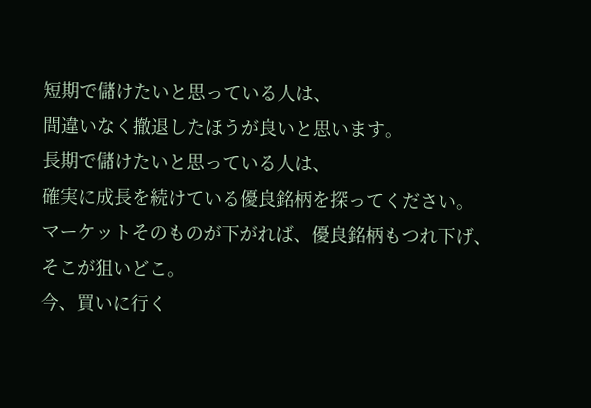短期で儲けたいと思っている人は、
間違いなく撤退したほうが良いと思います。
長期で儲けたいと思っている人は、
確実に成長を続けている優良銘柄を探ってください。
マーケットそのものが下がれば、優良銘柄もつれ下げ、
そこが狙いどこ。
今、買いに行く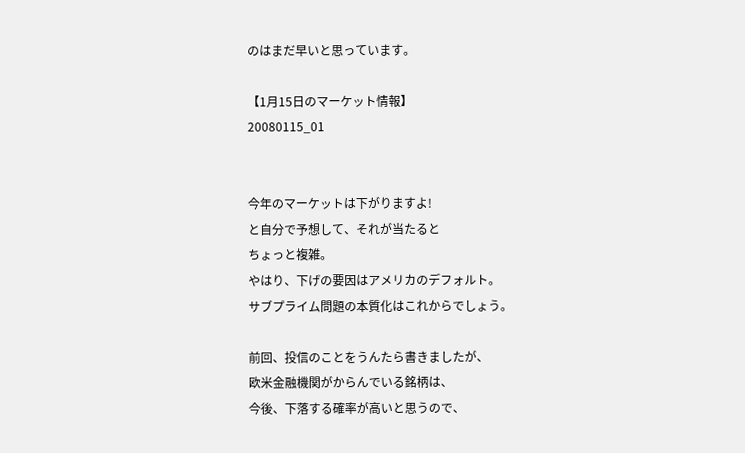のはまだ早いと思っています。

【1月15日のマーケット情報】
20080115_01


今年のマーケットは下がりますよ!
と自分で予想して、それが当たると
ちょっと複雑。
やはり、下げの要因はアメリカのデフォルト。
サブプライム問題の本質化はこれからでしょう。

前回、投信のことをうんたら書きましたが、
欧米金融機関がからんでいる銘柄は、
今後、下落する確率が高いと思うので、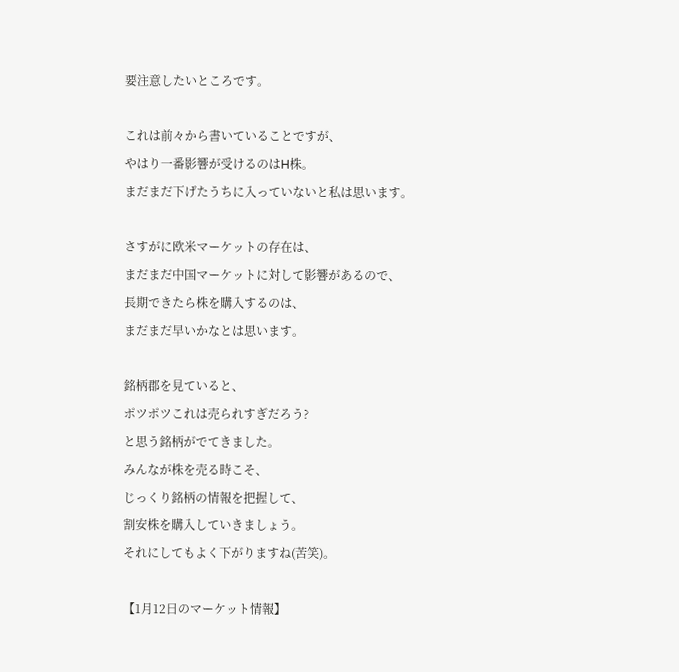要注意したいところです。

これは前々から書いていることですが、
やはり一番影響が受けるのはH株。
まだまだ下げたうちに入っていないと私は思います。

さすがに欧米マーケットの存在は、
まだまだ中国マーケットに対して影響があるので、
長期できたら株を購入するのは、
まだまだ早いかなとは思います。

銘柄郡を見ていると、
ポツポツこれは売られすぎだろう?
と思う銘柄がでてきました。
みんなが株を売る時こそ、
じっくり銘柄の情報を把握して、
割安株を購入していきましょう。
それにしてもよく下がりますね(苦笑)。

【1月12日のマーケット情報】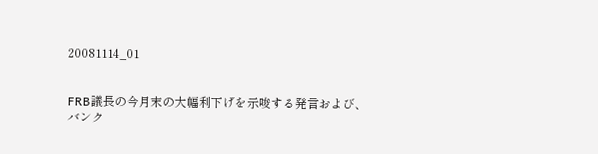20081114_01


FRB議長の今月末の大幅利下げを示唆する発言および、
バンク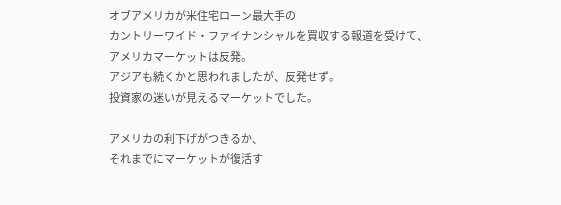オブアメリカが米住宅ローン最大手の
カントリーワイド・ファイナンシャルを買収する報道を受けて、
アメリカマーケットは反発。
アジアも続くかと思われましたが、反発せず。
投資家の迷いが見えるマーケットでした。

アメリカの利下げがつきるか、
それまでにマーケットが復活す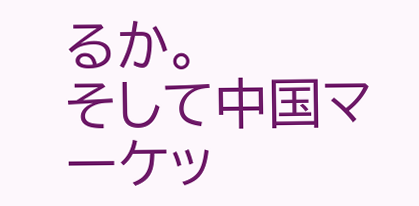るか。
そして中国マーケッ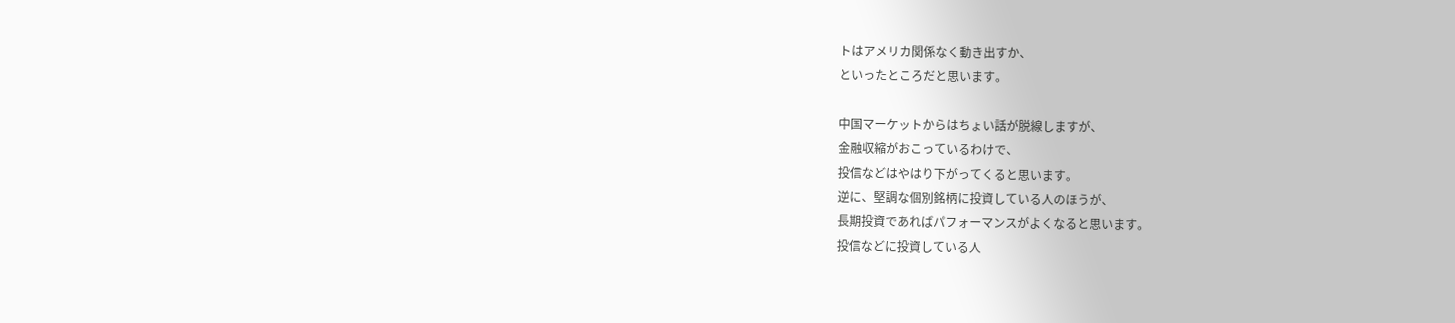トはアメリカ関係なく動き出すか、
といったところだと思います。

中国マーケットからはちょい話が脱線しますが、
金融収縮がおこっているわけで、
投信などはやはり下がってくると思います。
逆に、堅調な個別銘柄に投資している人のほうが、
長期投資であればパフォーマンスがよくなると思います。
投信などに投資している人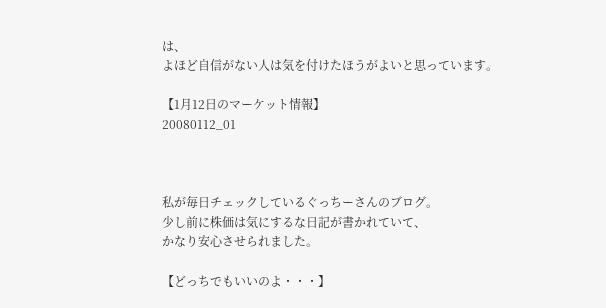は、
よほど自信がない人は気を付けたほうがよいと思っています。

【1月12日のマーケット情報】
20080112_01



私が毎日チェックしているぐっちーさんのブログ。
少し前に株価は気にするな日記が書かれていて、
かなり安心させられました。

【どっちでもいいのよ・・・】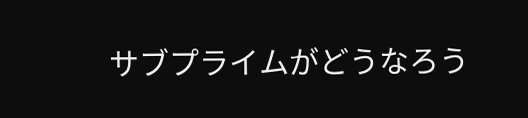サブプライムがどうなろう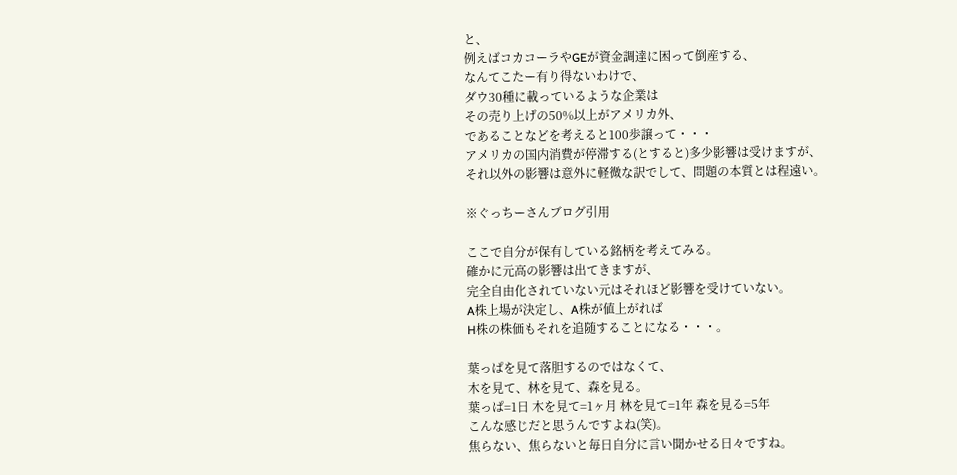と、
例えばコカコーラやGEが資金調達に困って倒産する、
なんてこたー有り得ないわけで、
ダウ30種に載っているような企業は
その売り上げの50%以上がアメリカ外、
であることなどを考えると100歩譲って・・・
アメリカの国内消費が停滞する(とすると)多少影響は受けますが、
それ以外の影響は意外に軽微な訳でして、問題の本質とは程遠い。

※ぐっちーさんブログ引用

ここで自分が保有している銘柄を考えてみる。
確かに元高の影響は出てきますが、
完全自由化されていない元はそれほど影響を受けていない。
A株上場が決定し、A株が値上がれば
H株の株価もそれを追随することになる・・・。

葉っぱを見て落胆するのではなくて、
木を見て、林を見て、森を見る。
葉っぱ=1日 木を見て=1ヶ月 林を見て=1年 森を見る=5年
こんな感じだと思うんですよね(笑)。
焦らない、焦らないと毎日自分に言い聞かせる日々ですね。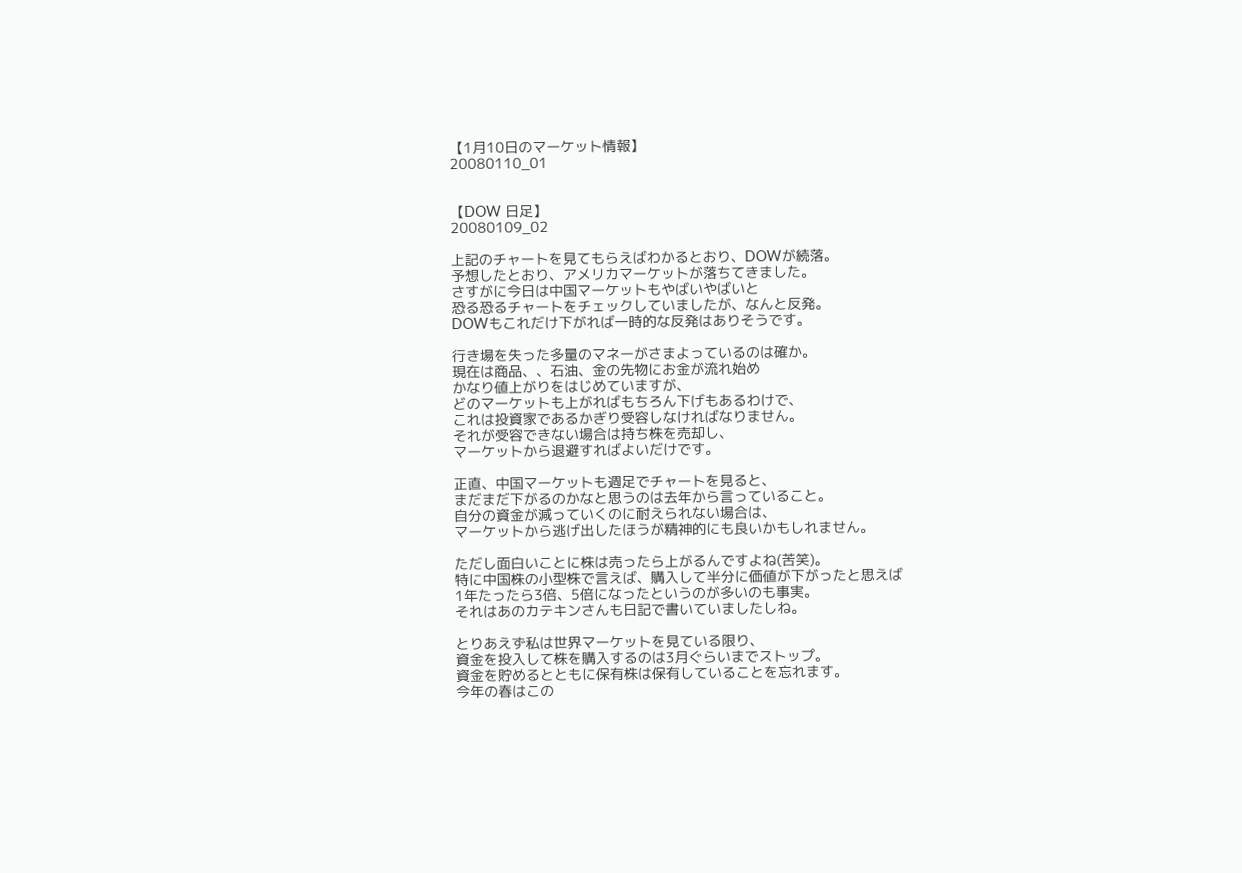【1月10日のマーケット情報】
20080110_01


【DOW 日足】
20080109_02

上記のチャートを見てもらえばわかるとおり、DOWが続落。
予想したとおり、アメリカマーケットが落ちてきました。
さすがに今日は中国マーケットもやばいやばいと
恐る恐るチャートをチェックしていましたが、なんと反発。
DOWもこれだけ下がれば一時的な反発はありそうです。

行き場を失った多量のマネーがさまよっているのは確か。
現在は商品、、石油、金の先物にお金が流れ始め
かなり値上がりをはじめていますが、
どのマーケットも上がればもちろん下げもあるわけで、
これは投資家であるかぎり受容しなければなりません。
それが受容できない場合は持ち株を売却し、
マーケットから退避すればよいだけです。

正直、中国マーケットも週足でチャートを見ると、
まだまだ下がるのかなと思うのは去年から言っていること。
自分の資金が減っていくのに耐えられない場合は、
マーケットから逃げ出したほうが精神的にも良いかもしれません。

ただし面白いことに株は売ったら上がるんですよね(苦笑)。
特に中国株の小型株で言えば、購入して半分に価値が下がったと思えば
1年たったら3倍、5倍になったというのが多いのも事実。
それはあのカテキンさんも日記で書いていましたしね。

とりあえず私は世界マーケットを見ている限り、
資金を投入して株を購入するのは3月ぐらいまでストップ。
資金を貯めるとともに保有株は保有していることを忘れます。
今年の春はこの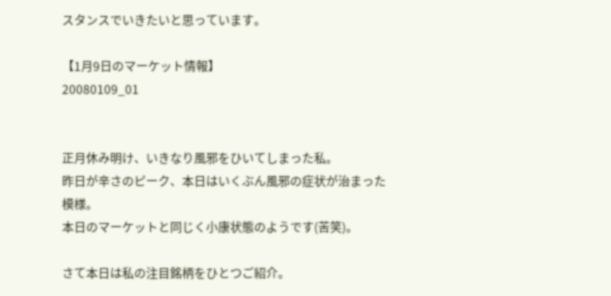スタンスでいきたいと思っています。

【1月9日のマーケット情報】
20080109_01


正月休み明け、いきなり風邪をひいてしまった私。
昨日が辛さのピーク、本日はいくぶん風邪の症状が治まった模様。
本日のマーケットと同じく小康状態のようです(苦笑)。

さて本日は私の注目銘柄をひとつご紹介。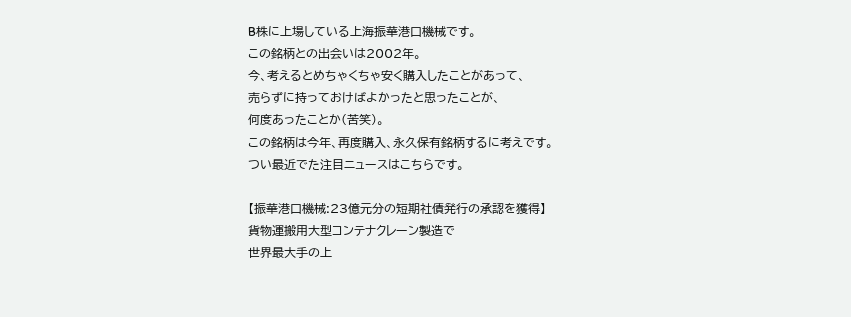B株に上場している上海振華港口機械です。
この銘柄との出会いは2002年。
今、考えるとめちゃくちゃ安く購入したことがあって、
売らずに持っておけばよかったと思ったことが、
何度あったことか(苦笑)。
この銘柄は今年、再度購入、永久保有銘柄するに考えです。
つい最近でた注目ニュースはこちらです。

【振華港口機械:23億元分の短期社債発行の承認を獲得】
貨物運搬用大型コンテナクレーン製造で
世界最大手の上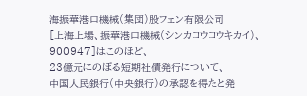海振華港口機械(集団)股フェン有限公司
[上海上場、振華港口機械(シンカコウコウキカイ)、900947]はこのほど、
23億元にのぼる短期社債発行について、
中国人民銀行(中央銀行)の承認を得たと発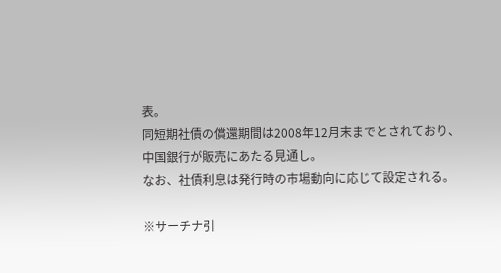表。
同短期社債の償還期間は2008年12月末までとされており、
中国銀行が販売にあたる見通し。
なお、社債利息は発行時の市場動向に応じて設定される。

※サーチナ引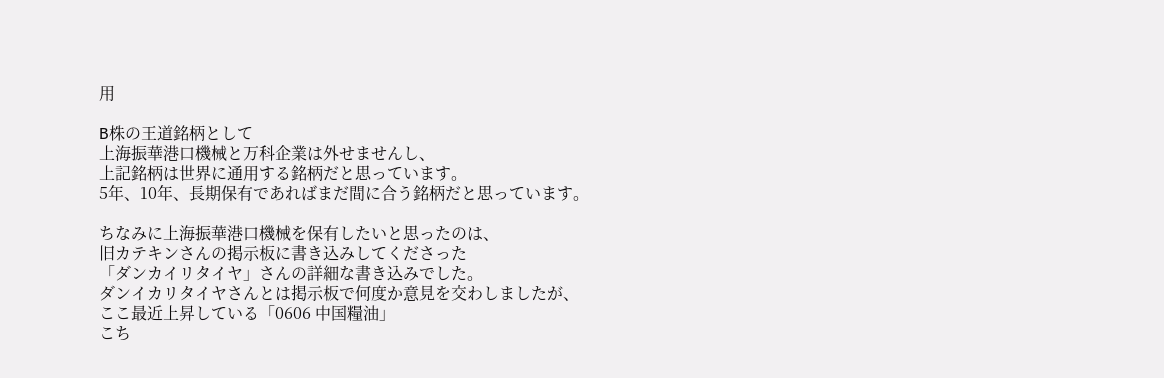用

B株の王道銘柄として
上海振華港口機械と万科企業は外せませんし、
上記銘柄は世界に通用する銘柄だと思っています。
5年、10年、長期保有であればまだ間に合う銘柄だと思っています。

ちなみに上海振華港口機械を保有したいと思ったのは、
旧カテキンさんの掲示板に書き込みしてくださった
「ダンカイリタイヤ」さんの詳細な書き込みでした。
ダンイカリタイヤさんとは掲示板で何度か意見を交わしましたが、
ここ最近上昇している「0606 中国糧油」
こち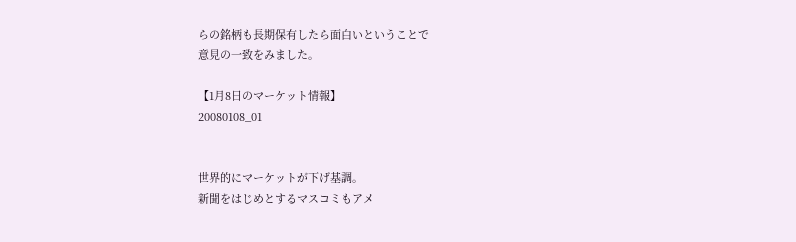らの銘柄も長期保有したら面白いということで
意見の一致をみました。

【1月8日のマーケット情報】
20080108_01


世界的にマーケットが下げ基調。
新聞をはじめとするマスコミもアメ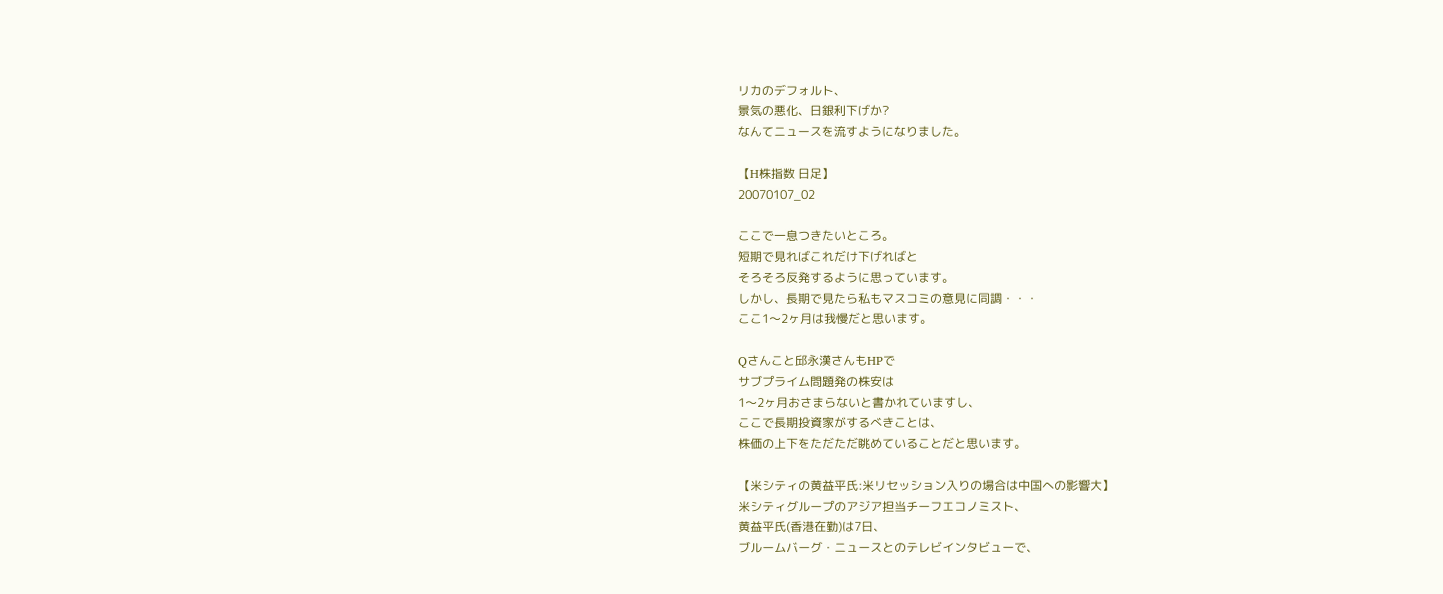リカのデフォルト、
景気の悪化、日銀利下げか?
なんてニュースを流すようになりました。

【H株指数 日足】
20070107_02

ここで一息つきたいところ。
短期で見ればこれだけ下げればと
そろそろ反発するように思っています。
しかし、長期で見たら私もマスコミの意見に同調・・・
ここ1〜2ヶ月は我慢だと思います。

Qさんこと邱永漢さんもHPで
サブプライム問題発の株安は
1〜2ヶ月おさまらないと書かれていますし、
ここで長期投資家がするべきことは、
株価の上下をただただ眺めていることだと思います。

【米シティの黄益平氏:米リセッション入りの場合は中国への影響大】
米シティグループのアジア担当チーフエコノミスト、
黄益平氏(香港在勤)は7日、
ブルームバーグ・ニュースとのテレビインタビューで、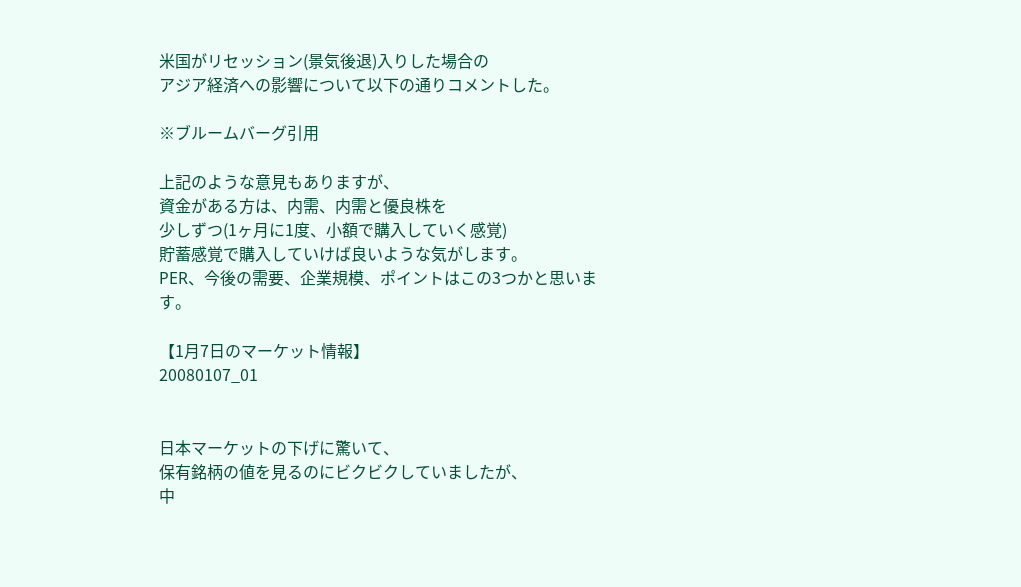米国がリセッション(景気後退)入りした場合の
アジア経済への影響について以下の通りコメントした。

※ブルームバーグ引用

上記のような意見もありますが、
資金がある方は、内需、内需と優良株を
少しずつ(1ヶ月に1度、小額で購入していく感覚)
貯蓄感覚で購入していけば良いような気がします。
PER、今後の需要、企業規模、ポイントはこの3つかと思います。

【1月7日のマーケット情報】
20080107_01


日本マーケットの下げに驚いて、
保有銘柄の値を見るのにビクビクしていましたが、
中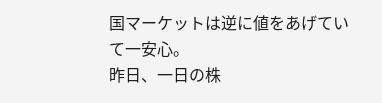国マーケットは逆に値をあげていて一安心。
昨日、一日の株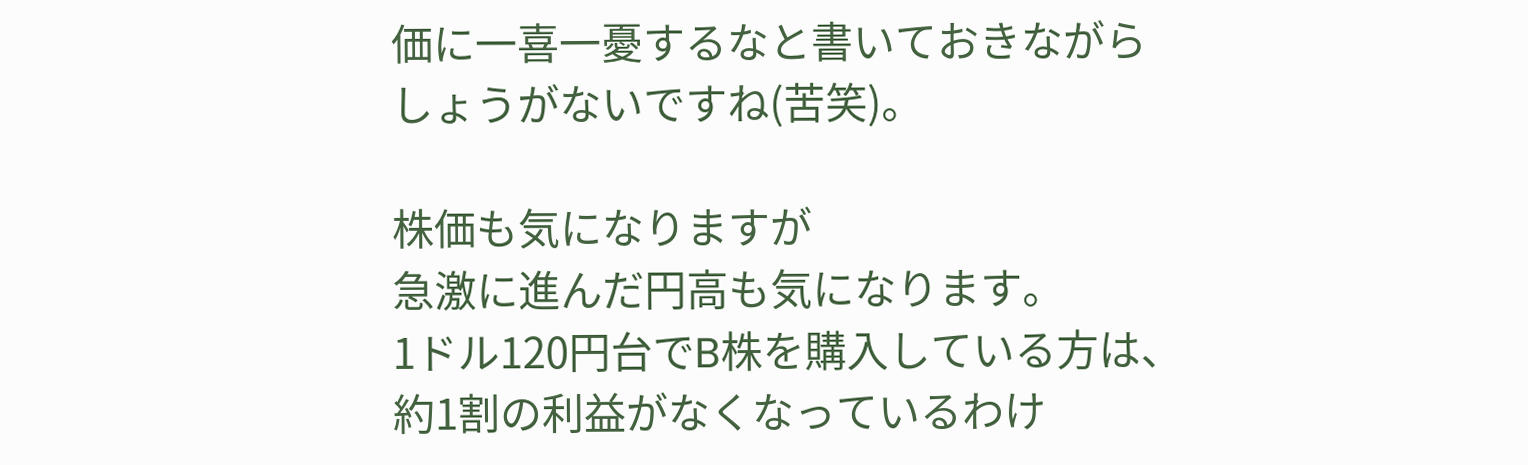価に一喜一憂するなと書いておきながら
しょうがないですね(苦笑)。

株価も気になりますが
急激に進んだ円高も気になります。
1ドル120円台でB株を購入している方は、
約1割の利益がなくなっているわけ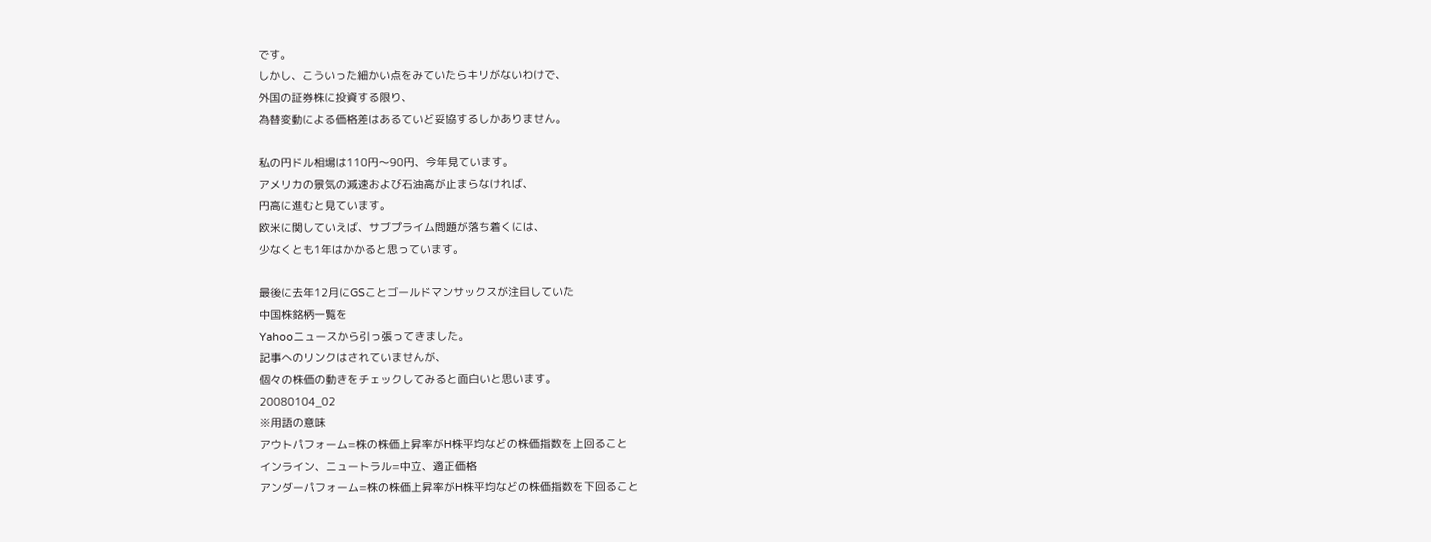です。
しかし、こういった細かい点をみていたらキリがないわけで、
外国の証券株に投資する限り、
為替変動による価格差はあるていど妥協するしかありません。

私の円ドル相場は110円〜90円、今年見ています。
アメリカの景気の減速および石油高が止まらなければ、
円高に進むと見ています。
欧米に関していえば、サブプライム問題が落ち着くには、
少なくとも1年はかかると思っています。

最後に去年12月にGSことゴールドマンサックスが注目していた
中国株銘柄一覧を
Yahooニュースから引っ張ってきました。
記事へのリンクはされていませんが、
個々の株価の動きをチェックしてみると面白いと思います。
20080104_02
※用語の意味
アウトパフォーム=株の株価上昇率がH株平均などの株価指数を上回ること
インライン、ニュートラル=中立、適正価格
アンダーパフォーム=株の株価上昇率がH株平均などの株価指数を下回ること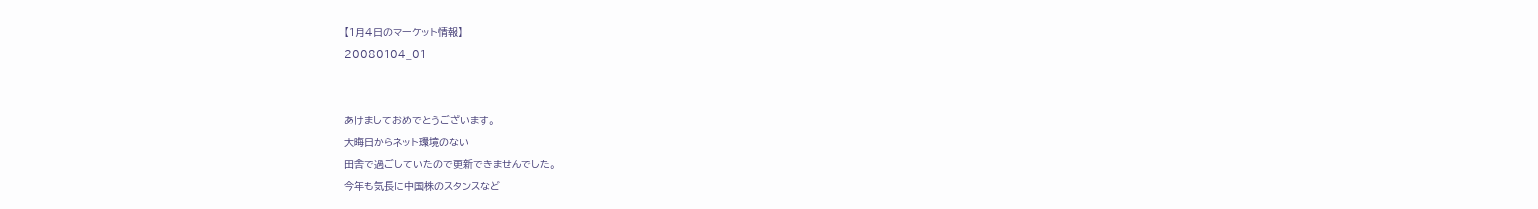【1月4日のマーケット情報】
20080104_01


あけましておめでとうございます。
大晦日からネット環境のない
田舎で過ごしていたので更新できませんでした。
今年も気長に中国株のスタンスなど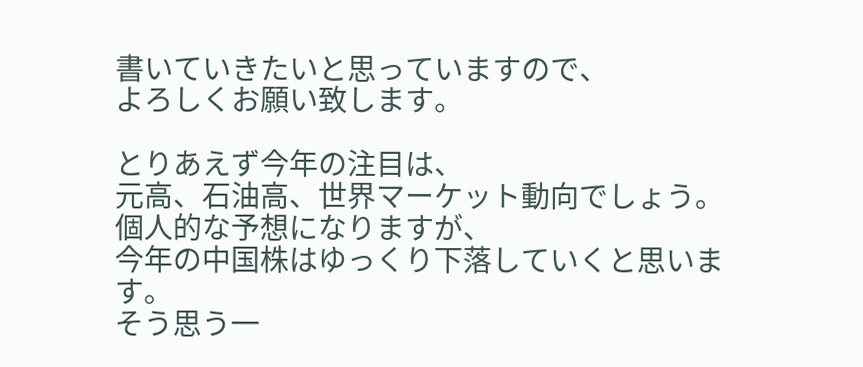書いていきたいと思っていますので、
よろしくお願い致します。

とりあえず今年の注目は、
元高、石油高、世界マーケット動向でしょう。
個人的な予想になりますが、
今年の中国株はゆっくり下落していくと思います。
そう思う一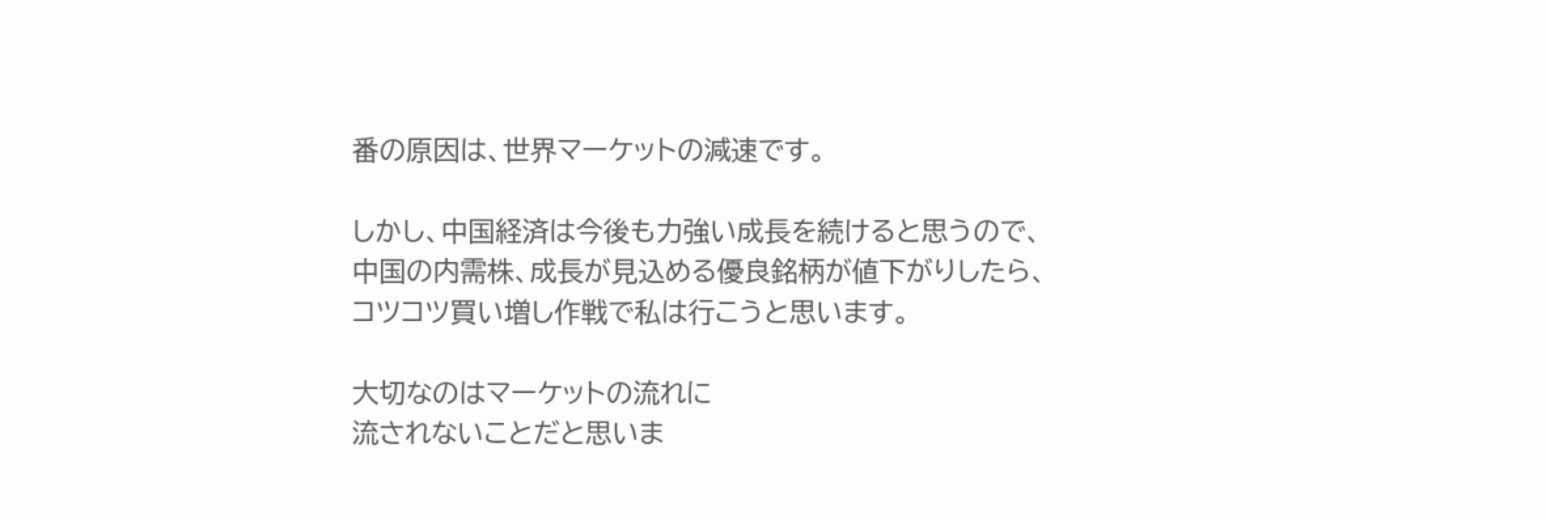番の原因は、世界マーケットの減速です。

しかし、中国経済は今後も力強い成長を続けると思うので、
中国の内需株、成長が見込める優良銘柄が値下がりしたら、
コツコツ買い増し作戦で私は行こうと思います。

大切なのはマーケットの流れに
流されないことだと思いま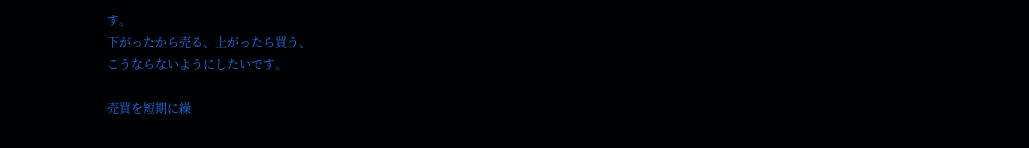す。
下がったから売る、上がったら買う、
こうならないようにしたいです。

売買を短期に繰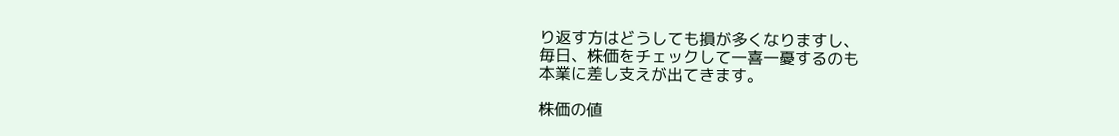り返す方はどうしても損が多くなりますし、
毎日、株価をチェックして一喜一憂するのも
本業に差し支えが出てきます。

株価の値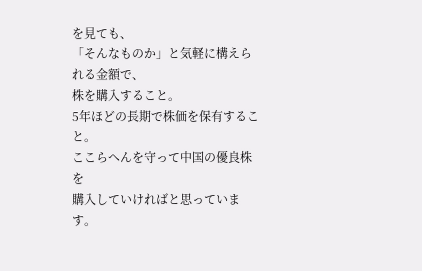を見ても、
「そんなものか」と気軽に構えられる金額で、
株を購入すること。
5年ほどの長期で株価を保有すること。
ここらへんを守って中国の優良株を
購入していければと思っています。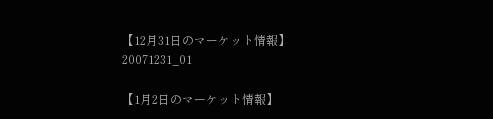【12月31日のマーケット情報】
20071231_01

【1月2日のマーケット情報】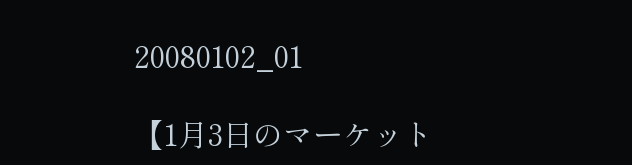20080102_01

【1月3日のマーケット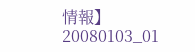情報】
20080103_01